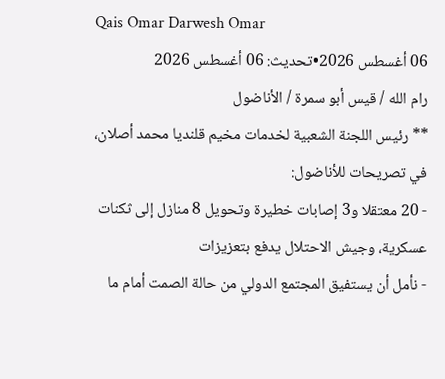Qais Omar Darwesh Omar
06 أغسطس 2026•تحديث: 06 أغسطس 2026
رام الله / قيس أبو سمرة / الأناضول
** رئيس اللجنة الشعبية لخدمات مخيم قلنديا محمد أصلان، في تصريحات للأناضول:
- 20 معتقلا و3 إصابات خطيرة وتحويل 8 منازل إلى ثكنات عسكرية، وجيش الاحتلال يدفع بتعزيزات
- نأمل أن يستفيق المجتمع الدولي من حالة الصمت أمام ما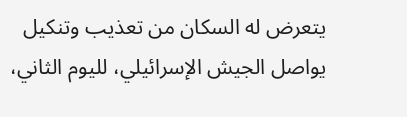يتعرض له السكان من تعذيب وتنكيل
يواصل الجيش الإسرائيلي، لليوم الثاني،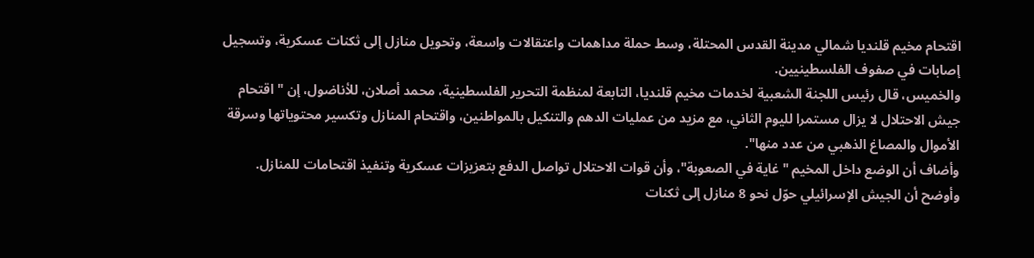اقتحام مخيم قلنديا شمالي مدينة القدس المحتلة، وسط حملة مداهمات واعتقالات واسعة، وتحويل منازل إلى ثكنات عسكرية، وتسجيل إصابات في صفوف الفلسطينيين.
والخميس، قال رئيس اللجنة الشعبية لخدمات مخيم قلنديا، التابعة لمنظمة التحرير الفلسطينية، محمد أصلان، للأناضول، إن "اقتحام جيش الاحتلال لا يزال مستمرا لليوم الثاني، مع مزيد من عمليات الدهم والتنكيل بالمواطنين، واقتحام المنازل وتكسير محتوياتها وسرقة الأموال والمصاغ الذهبي من عدد منها".
وأضاف أن الوضع داخل المخيم "غاية في الصعوبة"، وأن قوات الاحتلال تواصل الدفع بتعزيزات عسكرية وتنفيذ اقتحامات للمنازل.
وأوضح أن الجيش الإسرائيلي حوّل نحو 8 منازل إلى ثكنات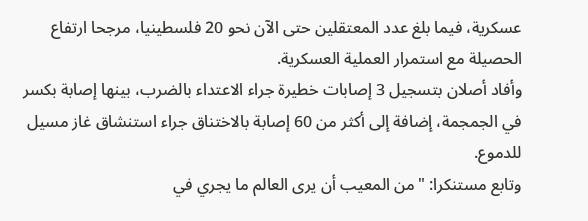عسكرية، فيما بلغ عدد المعتقلين حتى الآن نحو 20 فلسطينيا، مرجحا ارتفاع الحصيلة مع استمرار العملية العسكرية.
وأفاد أصلان بتسجيل 3 إصابات خطيرة جراء الاعتداء بالضرب، بينها إصابة بكسر في الجمجمة، إضافة إلى أكثر من 60 إصابة بالاختناق جراء استنشاق غاز مسيل للدموع.
وتابع مستنكرا: "من المعيب أن يرى العالم ما يجري في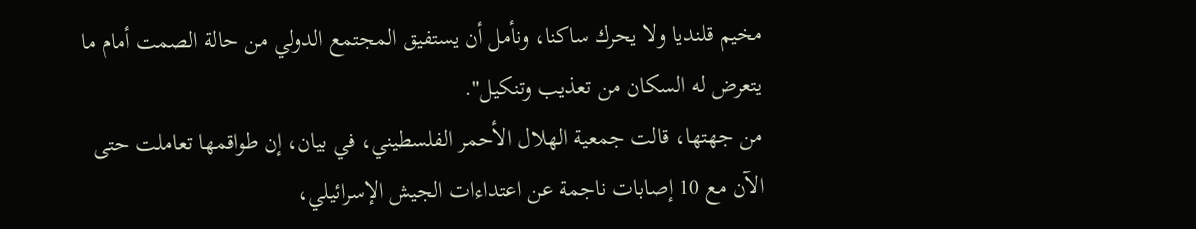مخيم قلنديا ولا يحرك ساكنا، ونأمل أن يستفيق المجتمع الدولي من حالة الصمت أمام ما يتعرض له السكان من تعذيب وتنكيل".
من جهتها، قالت جمعية الهلال الأحمر الفلسطيني، في بيان، إن طواقمها تعاملت حتى الآن مع 10 إصابات ناجمة عن اعتداءات الجيش الإسرائيلي،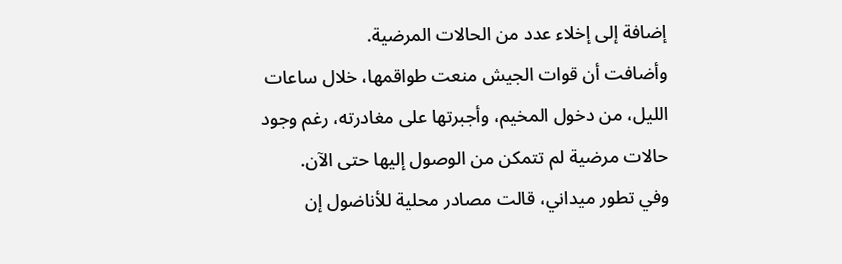إضافة إلى إخلاء عدد من الحالات المرضية.
وأضافت أن قوات الجيش منعت طواقمها، خلال ساعات الليل، من دخول المخيم، وأجبرتها على مغادرته، رغم وجود حالات مرضية لم تتمكن من الوصول إليها حتى الآن.
وفي تطور ميداني، قالت مصادر محلية للأناضول إن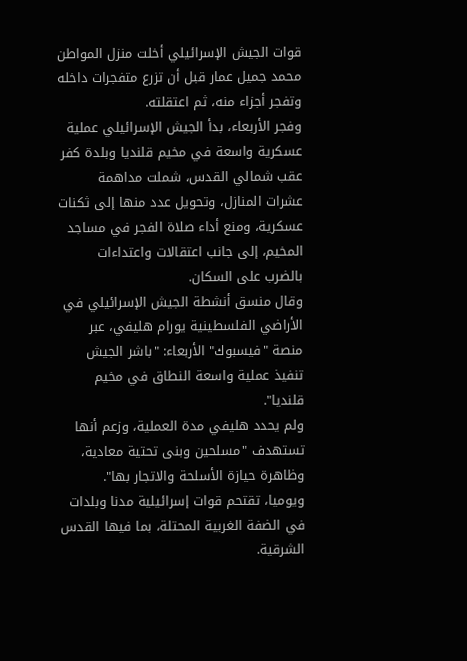قوات الجيش الإسرائيلي أخلت منزل المواطن محمد جميل عمار قبل أن تزرع متفجرات داخله وتفجر أجزاء منه، ثم اعتقلته.
وفجر الأربعاء، بدأ الجيش الإسرائيلي عملية عسكرية واسعة في مخيم قلنديا وبلدة كفر عقب شمالي القدس، شملت مداهمة عشرات المنازل، وتحويل عدد منها إلى ثكنات عسكرية، ومنع أداء صلاة الفجر في مساجد المخيم، إلى جانب اعتقالات واعتداءات بالضرب على السكان.
وقال منسق أنشطة الجيش الإسرائيلي في الأراضي الفلسطينية يورام هليفي، عبر منصة "فيسبوك" الأربعاء: "باشر الجيش تنفيذ عملية واسعة النطاق في مخيم قلنديا".
ولم يحدد هليفي مدة العملية، وزعم أنها تستهدف "مسلحين وبنى تحتية معادية، وظاهرة حيازة الأسلحة والاتجار بها".
ويوميا، تقتحم قوات إسرائيلية مدنا وبلدات في الضفة الغربية المحتلة، بما فيها القدس الشرقية.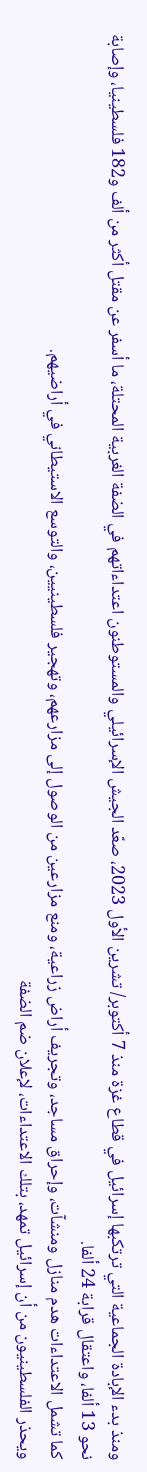ومنذ بدء الإبادة الجماعية التي ترتكبها إسرائيل في قطاع غزة منذ 7 أكتوبر/ تشرين الأول 2023، صعّد الجيش الإسرائيلي والمستوطنون اعتداءاتهم في الضفة الغربية المحتلة، ما أسفر عن مقتل أكثر من ألف و182 فلسطينيا، وإصابة نحو 13 ألفا، واعتقال قرابة 24 ألفا.
كما تشمل الاعتداءات هدم منازل ومنشآت، وإحراق مساجد، وتجريف أراض زراعية، ومنع مزارعين من الوصول إلى مزارعهم، وتهجير فلسطينيين، والتوسع الاستيطاني في أراضيهم.
ويحذر الفلسطينيون من أن إسرائيل تمهد، بتلك الاعتداءات، لإعلان ضم الضفة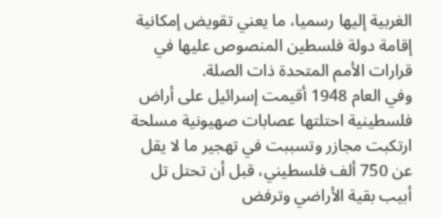الغربية إليها رسميا، ما يعني تقويض إمكانية إقامة دولة فلسطين المنصوص عليها في قرارات الأمم المتحدة ذات الصلة.
وفي العام 1948 أقيمت إسرائيل على أراض فلسطينية احتلتها عصابات صهيونية مسلحة ارتكبت مجازر وتسببت في تهجير ما لا يقل عن 750 ألف فلسطيني، قبل أن تحتل تل أبيب بقية الأراضي وترفض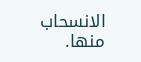الانسحاب منها.